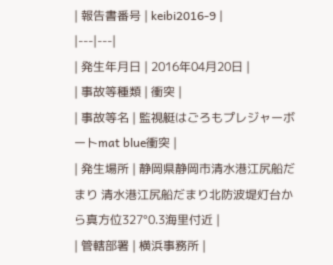| 報告書番号 | keibi2016-9 |
|---|---|
| 発生年月日 | 2016年04月20日 |
| 事故等種類 | 衝突 |
| 事故等名 | 監視艇はごろもプレジャーボートmat blue衝突 |
| 発生場所 | 静岡県静岡市清水港江尻船だまり 清水港江尻船だまり北防波堤灯台から真方位327°0.3海里付近 |
| 管轄部署 | 横浜事務所 |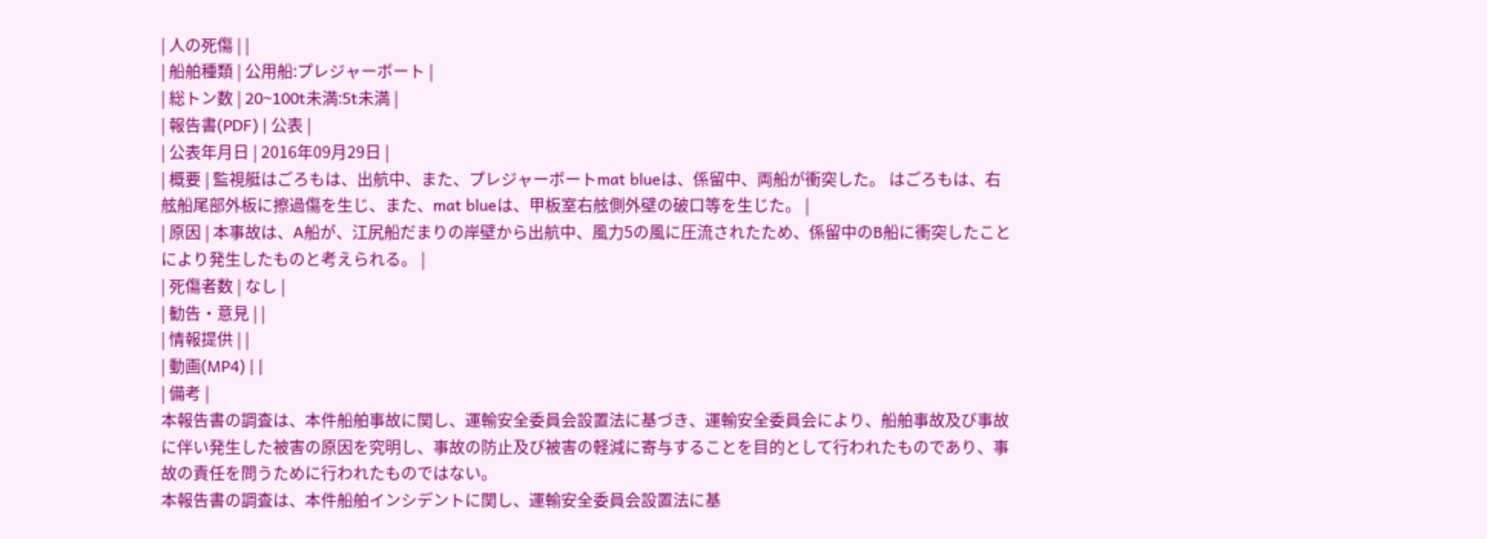| 人の死傷 | |
| 船舶種類 | 公用船:プレジャーボート |
| 総トン数 | 20~100t未満:5t未満 |
| 報告書(PDF) | 公表 |
| 公表年月日 | 2016年09月29日 |
| 概要 | 監視艇はごろもは、出航中、また、プレジャーボートmat blueは、係留中、両船が衝突した。 はごろもは、右舷船尾部外板に擦過傷を生じ、また、mat blueは、甲板室右舷側外壁の破口等を生じた。 |
| 原因 | 本事故は、A船が、江尻船だまりの岸壁から出航中、風力5の風に圧流されたため、係留中のB船に衝突したことにより発生したものと考えられる。 |
| 死傷者数 | なし |
| 勧告・意見 | |
| 情報提供 | |
| 動画(MP4) | |
| 備考 |
本報告書の調査は、本件船舶事故に関し、運輸安全委員会設置法に基づき、運輸安全委員会により、船舶事故及び事故に伴い発生した被害の原因を究明し、事故の防止及び被害の軽減に寄与することを目的として行われたものであり、事故の責任を問うために行われたものではない。
本報告書の調査は、本件船舶インシデントに関し、運輸安全委員会設置法に基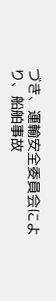づき、運輸安全委員会により、船舶事故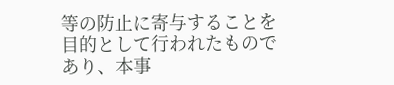等の防止に寄与することを目的として行われたものであり、本事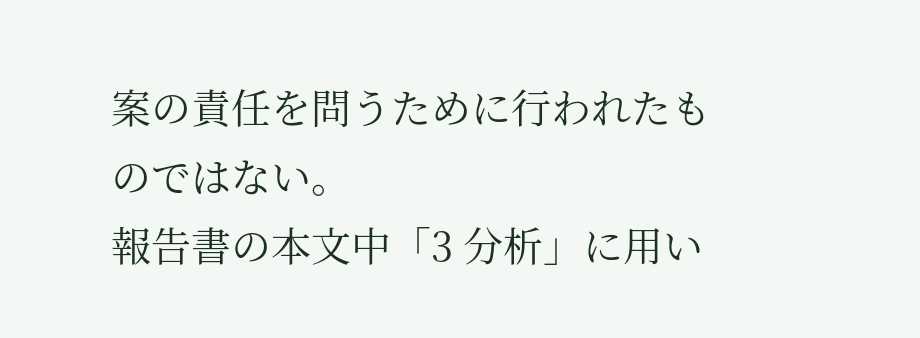案の責任を問うために行われたものではない。
報告書の本文中「3 分析」に用い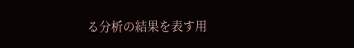る分析の結果を表す用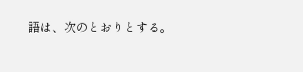語は、次のとおりとする。